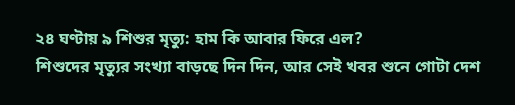২৪ ঘণ্টায় ৯ শিশুর মৃত্যু: হাম কি আবার ফিরে এল?
শিশুদের মৃত্যুর সংখ্যা বাড়ছে দিন দিন, আর সেই খবর শুনে গোটা দেশ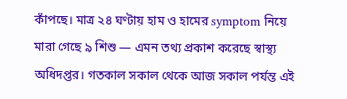কাঁপছে। মাত্র ২৪ ঘণ্টায় হাম ও হামের symptom নিয়ে মারা গেছে ৯ শিশু — এমন তথ্য প্রকাশ করেছে স্বাস্থ্য অধিদপ্তর। গতকাল সকাল থেকে আজ সকাল পর্যন্ত এই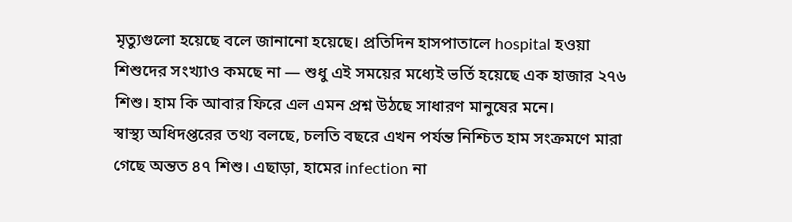মৃত্যুগুলো হয়েছে বলে জানানো হয়েছে। প্রতিদিন হাসপাতালে hospital হওয়া শিশুদের সংখ্যাও কমছে না — শুধু এই সময়ের মধ্যেই ভর্তি হয়েছে এক হাজার ২৭৬ শিশু। হাম কি আবার ফিরে এল এমন প্রশ্ন উঠছে সাধারণ মানুষের মনে।
স্বাস্থ্য অধিদপ্তরের তথ্য বলছে, চলতি বছরে এখন পর্যন্ত নিশ্চিত হাম সংক্রমণে মারা গেছে অন্তত ৪৭ শিশু। এছাড়া, হামের infection না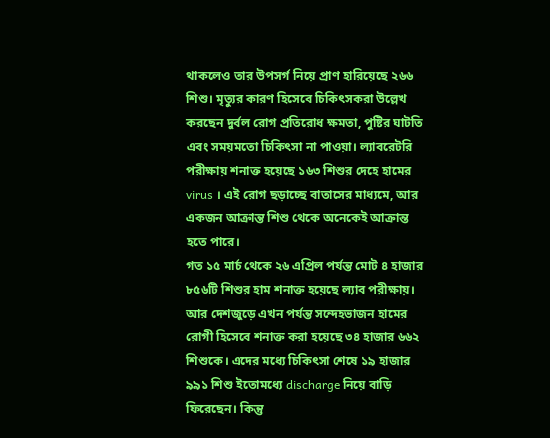থাকলেও তার উপসর্গ নিয়ে প্রাণ হারিয়েছে ২৬৬ শিশু। মৃত্যুর কারণ হিসেবে চিকিৎসকরা উল্লেখ করছেন দুর্বল রোগ প্রতিরোধ ক্ষমতা, পুষ্টির ঘাটতি এবং সময়মতো চিকিৎসা না পাওয়া। ল্যাবরেটরি পরীক্ষায় শনাক্ত হয়েছে ১৬৩ শিশুর দেহে হামের virus । এই রোগ ছড়াচ্ছে বাতাসের মাধ্যমে, আর একজন আক্রান্ত শিশু থেকে অনেকেই আক্রান্ত হতে পারে।
গত ১৫ মার্চ থেকে ২৬ এপ্রিল পর্যন্ত মোট ৪ হাজার ৮৫৬টি শিশুর হাম শনাক্ত হয়েছে ল্যাব পরীক্ষায়। আর দেশজুড়ে এখন পর্যন্ত সন্দেহভাজন হামের রোগী হিসেবে শনাক্ত করা হয়েছে ৩৪ হাজার ৬৬২ শিশুকে। এদের মধ্যে চিকিৎসা শেষে ১৯ হাজার ৯৯১ শিশু ইতোমধ্যে discharge নিয়ে বাড়ি ফিরেছেন। কিন্তু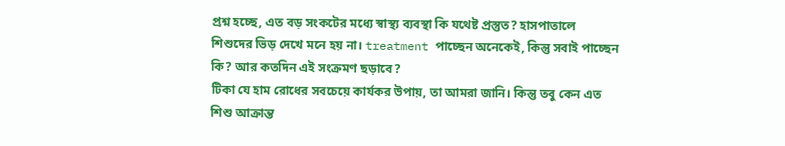প্রশ্ন হচ্ছে, এত বড় সংকটের মধ্যে স্বাস্থ্য ব্যবস্থা কি যথেষ্ট প্রস্তুত? হাসপাতালে শিশুদের ভিড় দেখে মনে হয় না। treatment পাচ্ছেন অনেকেই, কিন্তু সবাই পাচ্ছেন কি? আর কতদিন এই সংক্রমণ ছড়াবে?
টিকা যে হাম রোধের সবচেয়ে কার্যকর উপায়, তা আমরা জানি। কিন্তু তবু কেন এত শিশু আক্রান্ত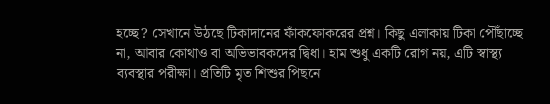হচ্ছে? সেখানে উঠছে টিকাদানের ফাঁকফোকরের প্রশ্ন। কিছু এলাকায় টিকা পৌঁছাচ্ছে না, আবার কোথাও বা অভিভাবকদের দ্বিধা। হাম শুধু একটি রোগ নয়, এটি স্বাস্থ্য ব্যবস্থার পরীক্ষা। প্রতিটি মৃত শিশুর পিছনে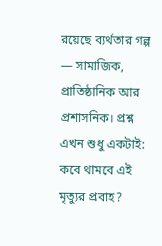রয়েছে ব্যর্থতার গল্প — সামাজিক, প্রাতিষ্ঠানিক আর প্রশাসনিক। প্রশ্ন এখন শুধু একটাই: কবে থামবে এই মৃত্যুর প্রবাহ?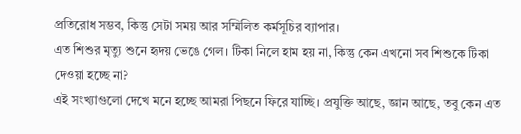প্রতিরোধ সম্ভব, কিন্তু সেটা সময় আর সম্মিলিত কর্মসূচির ব্যাপার।
এত শিশুর মৃত্যু শুনে হৃদয় ভেঙে গেল। টিকা নিলে হাম হয় না, কিন্তু কেন এখনো সব শিশুকে টিকা দেওয়া হচ্ছে না?
এই সংখ্যাগুলো দেখে মনে হচ্ছে আমরা পিছনে ফিরে যাচ্ছি। প্রযুক্তি আছে, জ্ঞান আছে, তবু কেন এত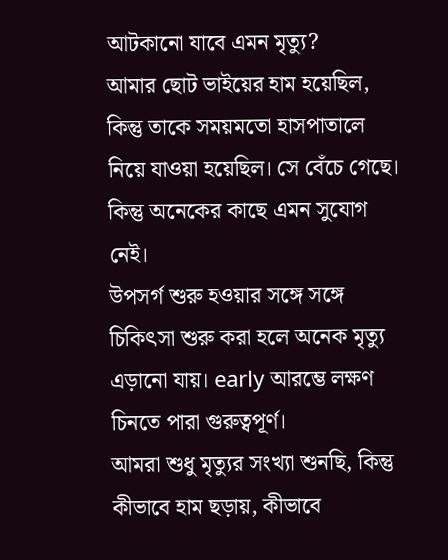আটকানো যাবে এমন মৃত্যু?
আমার ছোট ভাইয়ের হাম হয়েছিল, কিন্তু তাকে সময়মতো হাসপাতালে নিয়ে যাওয়া হয়েছিল। সে বেঁচে গেছে। কিন্তু অনেকের কাছে এমন সুযোগ নেই।
উপসর্গ শুরু হওয়ার সঙ্গে সঙ্গে চিকিৎসা শুরু করা হলে অনেক মৃত্যু এড়ানো যায়। early আরম্ভে লক্ষণ চিনতে পারা গুরুত্বপূর্ণ।
আমরা শুধু মৃত্যুর সংখ্যা শুনছি, কিন্তু কীভাবে হাম ছড়ায়, কীভাবে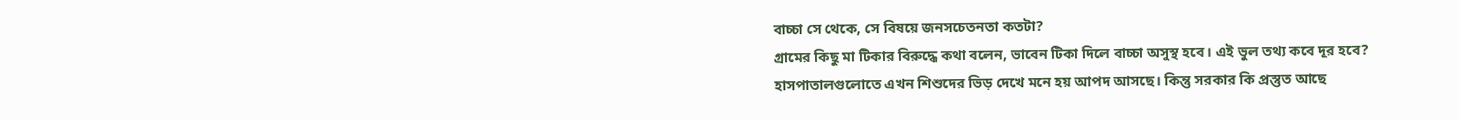বাচ্চা সে থেকে, সে বিষয়ে জনসচেতনতা কতটা?
গ্রামের কিছু মা টিকার বিরুদ্ধে কথা বলেন, ভাবেন টিকা দিলে বাচ্চা অসুস্থ হবে। এই ভুল তথ্য কবে দূর হবে?
হাসপাতালগুলোতে এখন শিশুদের ভিড় দেখে মনে হয় আপদ আসছে। কিন্তু সরকার কি প্রস্তুত আছে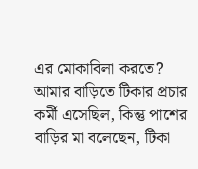এর মোকাবিলা করতে?
আমার বাড়িতে টিকার প্রচার কর্মী এসেছিল, কিন্তু পাশের বাড়ির মা বলেছেন, টিকা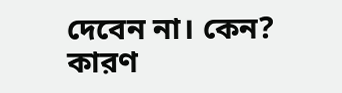দেবেন না। কেন? কারণ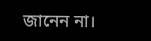জানেন না।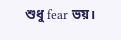শুধু fear ভয়।